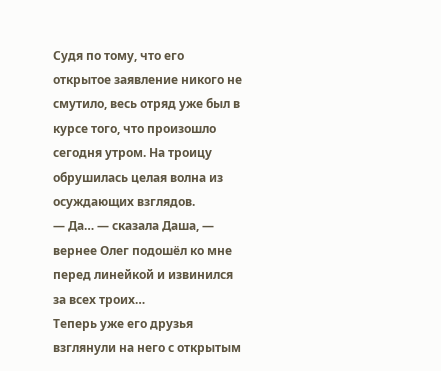Судя по тому, что его открытое заявление никого не смутило, весь отряд уже был в курсе того, что произошло сегодня утром. На троицу обрушилась целая волна из осуждающих взглядов.
— Да… — сказала Даша, — вернее Олег подошёл ко мне перед линейкой и извинился за всех троих…
Теперь уже его друзья взглянули на него с открытым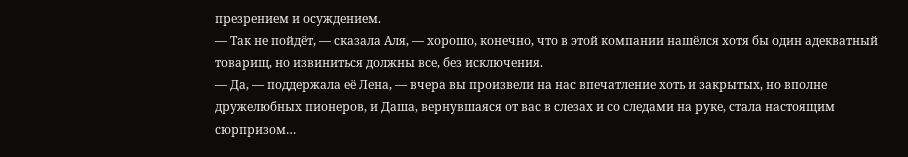презрением и осуждением.
— Так не пойдёт, — сказала Аля, — хорошо, конечно, что в этой компании нашёлся хотя бы один адекватный товарищ, но извиниться должны все, без исключения.
— Да, — поддержала её Лена, — вчера вы произвели на нас впечатление хоть и закрытых, но вполне дружелюбных пионеров, и Даша, вернувшаяся от вас в слезах и со следами на руке, стала настоящим сюрпризом…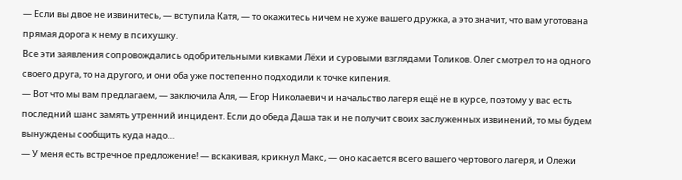— Если вы двое не извинитесь, — вступила Катя, — то окажитесь ничем не хуже вашего дружка, а это значит, что вам уготована прямая дорога к нему в психушку.
Все эти заявления сопровождались одобрительными кивками Лёхи и суровыми взглядами Толиков. Олег смотрел то на одного своего друга, то на другого, и они оба уже постепенно подходили к точке кипения.
— Вот что мы вам предлагаем, — заключила Аля, — Егор Николаевич и начальство лагеря ещё не в курсе, поэтому у вас есть последний шанс замять утренний инцидент. Если до обеда Даша так и не получит своих заслуженных извинений, то мы будем вынуждены сообщить куда надо…
— У меня есть встречное предложение! — вскакивая, крикнул Макс, — оно касается всего вашего чертового лагеря, и Олежи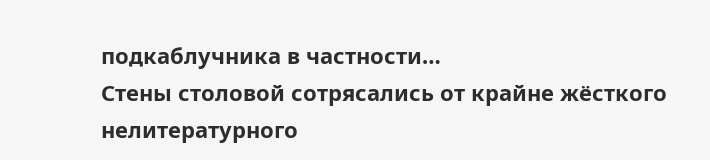подкаблучника в частности…
Стены столовой сотрясались от крайне жёсткого нелитературного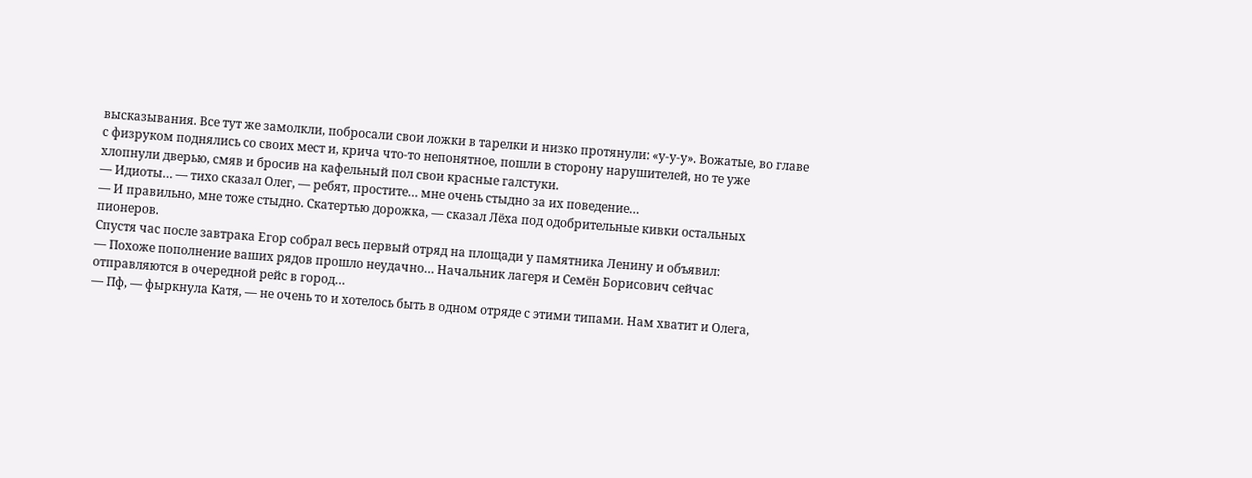высказывания. Все тут же замолкли, побросали свои ложки в тарелки и низко протянули: «у-у-у». Вожатые, во главе с физруком поднялись со своих мест и, крича что-то непонятное, пошли в сторону нарушителей, но те уже хлопнули дверью, смяв и бросив на кафельный пол свои красные галстуки.
— Идиоты… — тихо сказал Олег, — ребят, простите… мне очень стыдно за их поведение…
— И правильно, мне тоже стыдно. Скатертью дорожка, — сказал Лёха под одобрительные кивки остальных пионеров.
Спустя час после завтрака Егор собрал весь первый отряд на площади у памятника Ленину и объявил:
— Похоже пополнение ваших рядов прошло неудачно… Начальник лагеря и Семён Борисович сейчас отправляются в очередной рейс в город…
— Пф, — фыркнула Катя, — не очень то и хотелось быть в одном отряде с этими типами. Нам хватит и Олега,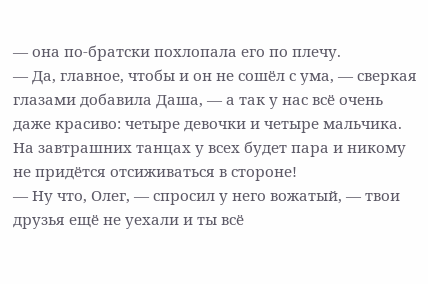— она по-братски похлопала его по плечу.
— Да, главное, чтобы и он не сошёл с ума, — сверкая глазами добавила Даша, — а так у нас всё очень даже красиво: четыре девочки и четыре мальчика. На завтрашних танцах у всех будет пара и никому не придётся отсиживаться в стороне!
— Ну что, Олег, — спросил у него вожатый, — твои друзья ещё не уехали и ты всё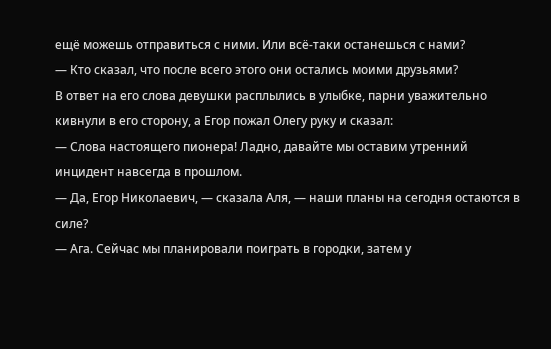ещё можешь отправиться с ними. Или всё-таки останешься с нами?
— Кто сказал, что после всего этого они остались моими друзьями?
В ответ на его слова девушки расплылись в улыбке, парни уважительно кивнули в его сторону, а Егор пожал Олегу руку и сказал:
— Слова настоящего пионера! Ладно, давайте мы оставим утренний инцидент навсегда в прошлом.
— Да, Егор Николаевич, — сказала Аля, — наши планы на сегодня остаются в силе?
— Ага. Сейчас мы планировали поиграть в городки, затем у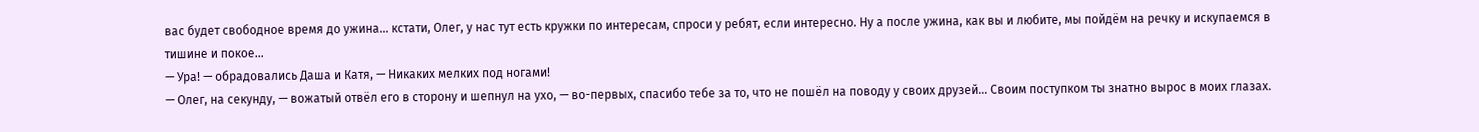вас будет свободное время до ужина… кстати, Олег, у нас тут есть кружки по интересам, спроси у ребят, если интересно. Ну а после ужина, как вы и любите, мы пойдём на речку и искупаемся в тишине и покое…
— Ура! — обрадовались Даша и Катя, — Никаких мелких под ногами!
— Олег, на секунду, — вожатый отвёл его в сторону и шепнул на ухо, — во-первых, спасибо тебе за то, что не пошёл на поводу у своих друзей… Своим поступком ты знатно вырос в моих глазах.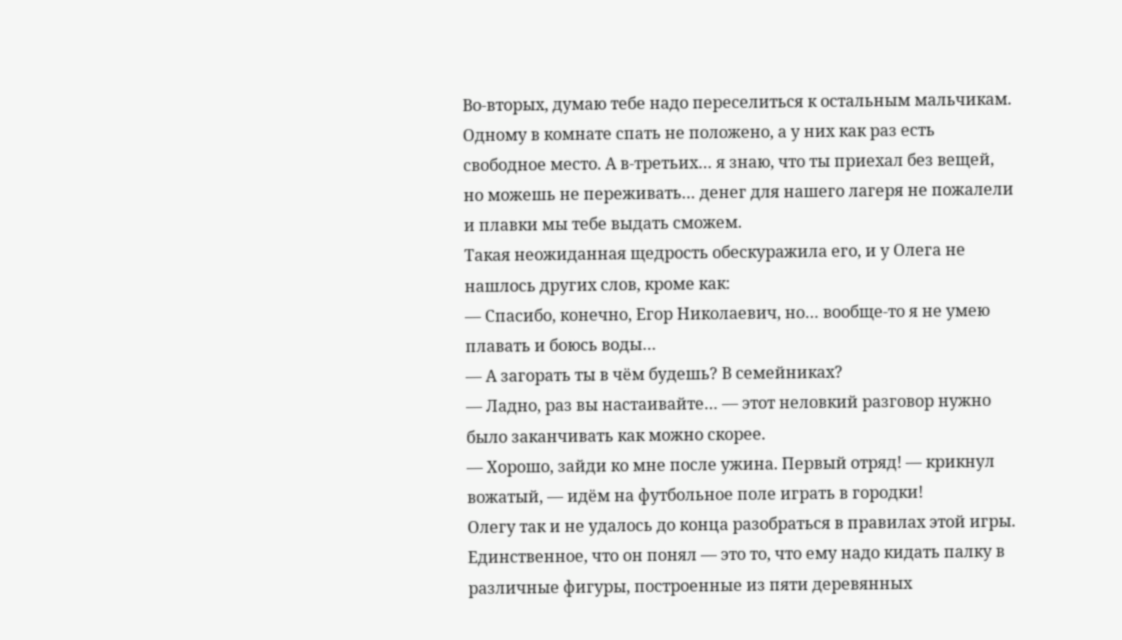Во-вторых, думаю тебе надо переселиться к остальным мальчикам. Одному в комнате спать не положено, а у них как раз есть свободное место. А в-третьих… я знаю, что ты приехал без вещей, но можешь не переживать… денег для нашего лагеря не пожалели и плавки мы тебе выдать сможем.
Такая неожиданная щедрость обескуражила его, и у Олега не нашлось других слов, кроме как:
— Спасибо, конечно, Егор Николаевич, но… вообще-то я не умею плавать и боюсь воды…
— А загорать ты в чём будешь? В семейниках?
— Ладно, раз вы настаивайте… — этот неловкий разговор нужно было заканчивать как можно скорее.
— Хорошо, зайди ко мне после ужина. Первый отряд! — крикнул вожатый, — идём на футбольное поле играть в городки!
Олегу так и не удалось до конца разобраться в правилах этой игры. Единственное, что он понял — это то, что ему надо кидать палку в различные фигуры, построенные из пяти деревянных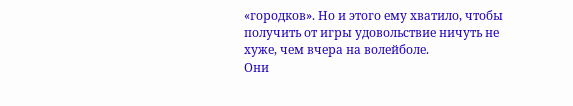«городков». Но и этого ему хватило, чтобы получить от игры удовольствие ничуть не хуже, чем вчера на волейболе.
Они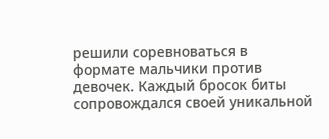решили соревноваться в формате мальчики против девочек. Каждый бросок биты сопровождался своей уникальной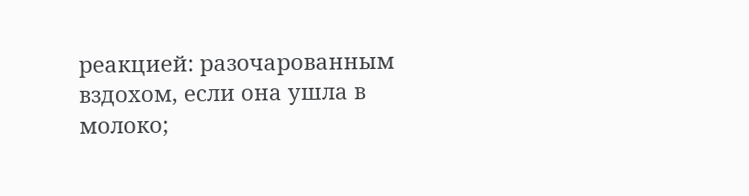реакцией: разочарованным вздохом, если она ушла в молоко;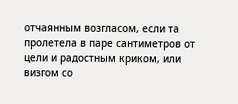отчаянным возгласом, если та пролетела в паре сантиметров от цели и радостным криком, или визгом со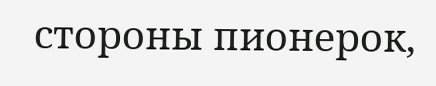стороны пионерок,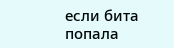если бита попала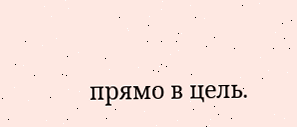прямо в цель.